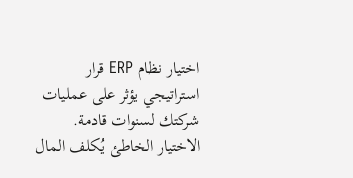اختيار نظام ERP قرار استراتيجي يؤثر على عمليات شركتك لسنوات قادمة. الاختيار الخاطئ يُكلف المال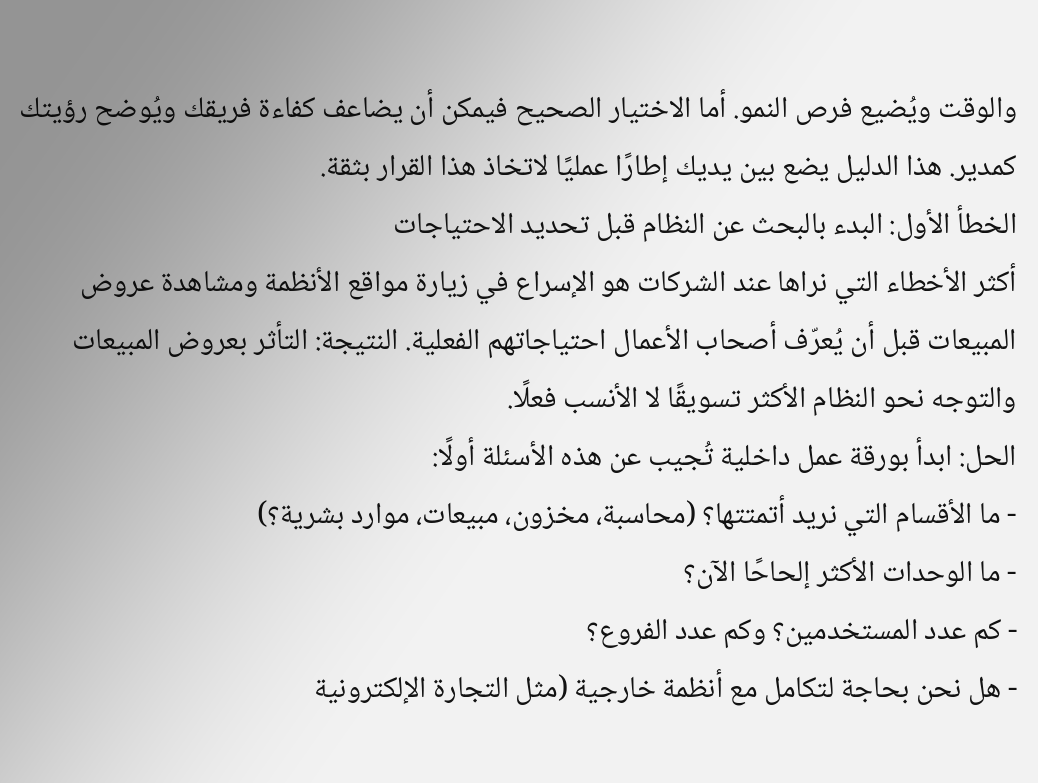والوقت ويُضيع فرص النمو. أما الاختيار الصحيح فيمكن أن يضاعف كفاءة فريقك ويُوضح رؤيتك كمدير. هذا الدليل يضع بين يديك إطارًا عمليًا لاتخاذ هذا القرار بثقة.
الخطأ الأول: البدء بالبحث عن النظام قبل تحديد الاحتياجات
أكثر الأخطاء التي نراها عند الشركات هو الإسراع في زيارة مواقع الأنظمة ومشاهدة عروض المبيعات قبل أن يُعرّف أصحاب الأعمال احتياجاتهم الفعلية. النتيجة: التأثر بعروض المبيعات والتوجه نحو النظام الأكثر تسويقًا لا الأنسب فعلًا.
الحل: ابدأ بورقة عمل داخلية تُجيب عن هذه الأسئلة أولًا:
- ما الأقسام التي نريد أتمتتها؟ (محاسبة، مخزون، مبيعات، موارد بشرية؟)
- ما الوحدات الأكثر إلحاحًا الآن؟
- كم عدد المستخدمين؟ وكم عدد الفروع؟
- هل نحن بحاجة لتكامل مع أنظمة خارجية (مثل التجارة الإلكترونية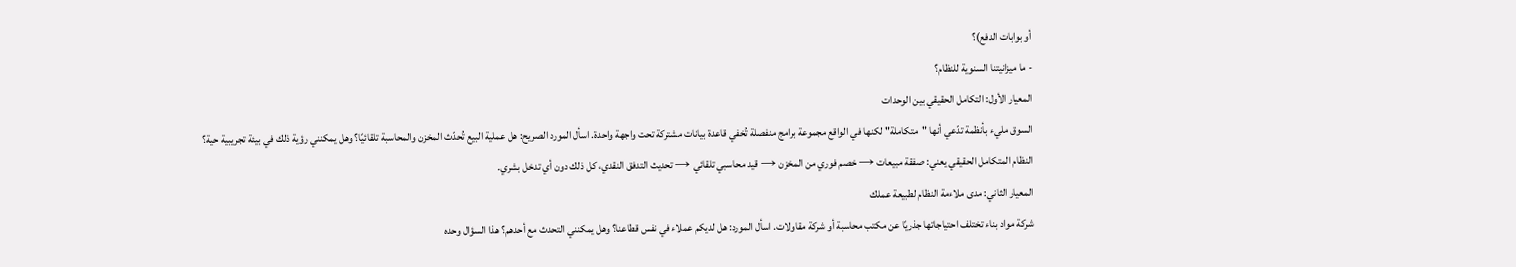أو بوابات الدفع)؟
- ما ميزانيتنا السنوية للنظام؟
المعيار الأول: التكامل الحقيقي بين الوحدات
السوق مليء بأنظمة تدّعي أنها "متكاملة" لكنها في الواقع مجموعة برامج منفصلة تُخفي قاعدة بيانات مشتركة تحت واجهة واحدة. اسأل المورد الصريح: هل عملية البيع تُحدّث المخزن والمحاسبة تلقائيًا؟ وهل يمكنني رؤية ذلك في بيئة تجريبية حية؟
النظام المتكامل الحقيقي يعني: صفقة مبيعات → خصم فوري من المخزن → قيد محاسبي تلقائي → تحديث التدفق النقدي، كل ذلك دون أي تدخل بشري.
المعيار الثاني: مدى ملاءمة النظام لطبيعة عملك
شركة مواد بناء تختلف احتياجاتها جذريًا عن مكتب محاسبة أو شركة مقاولات. اسأل المورد: هل لديكم عملاء في نفس قطاعنا؟ وهل يمكنني التحدث مع أحدهم؟ هذا السؤال وحده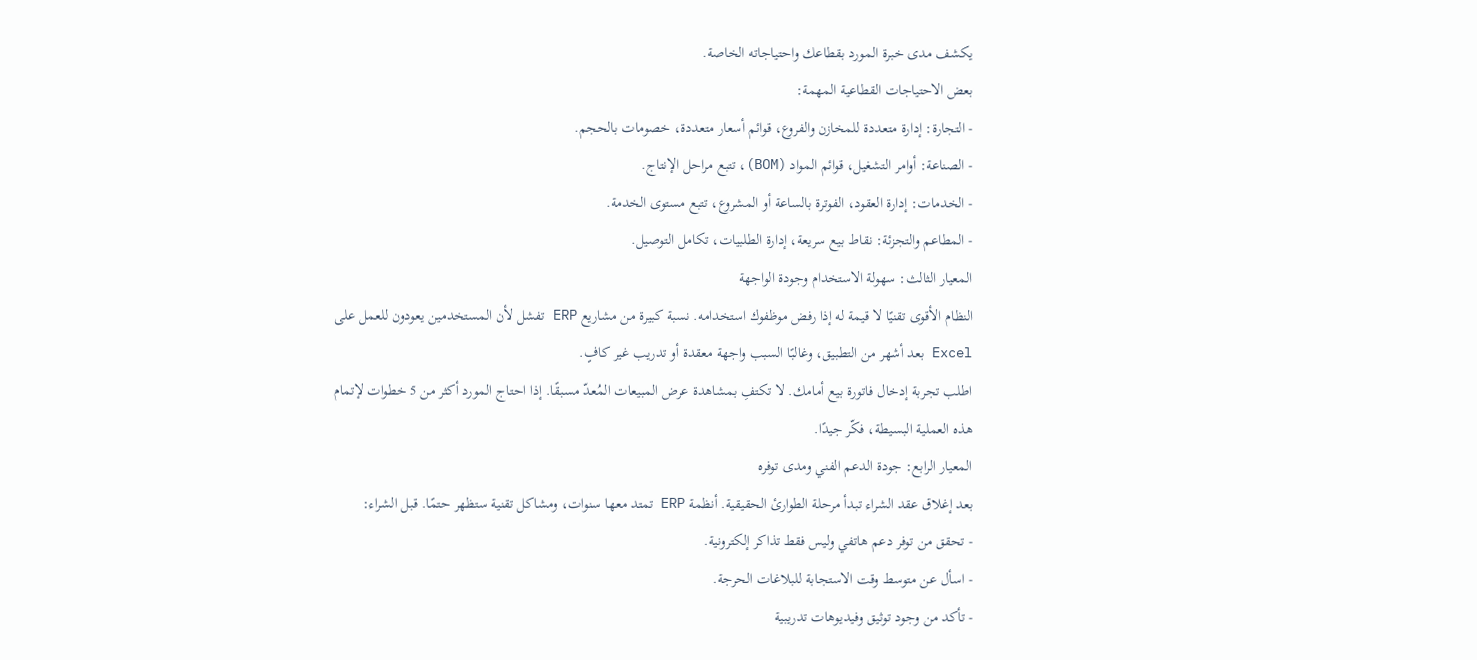يكشف مدى خبرة المورد بقطاعك واحتياجاته الخاصة.
بعض الاحتياجات القطاعية المهمة:
- التجارة: إدارة متعددة للمخازن والفروع، قوائم أسعار متعددة، خصومات بالحجم.
- الصناعة: أوامر التشغيل، قوائم المواد (BOM)، تتبع مراحل الإنتاج.
- الخدمات: إدارة العقود، الفوترة بالساعة أو المشروع، تتبع مستوى الخدمة.
- المطاعم والتجزئة: نقاط بيع سريعة، إدارة الطلبيات، تكامل التوصيل.
المعيار الثالث: سهولة الاستخدام وجودة الواجهة
النظام الأقوى تقنيًا لا قيمة له إذا رفض موظفوك استخدامه. نسبة كبيرة من مشاريع ERP تفشل لأن المستخدمين يعودون للعمل على Excel بعد أشهر من التطبيق، وغالبًا السبب واجهة معقدة أو تدريب غير كافٍ.
اطلب تجربة إدخال فاتورة بيع أمامك. لا تكتفِ بمشاهدة عرض المبيعات المُعدّ مسبقًا. إذا احتاج المورد أكثر من 5 خطوات لإتمام هذه العملية البسيطة، فكّر جيدًا.
المعيار الرابع: جودة الدعم الفني ومدى توفره
بعد إغلاق عقد الشراء تبدأ مرحلة الطوارئ الحقيقية. أنظمة ERP تمتد معها سنوات، ومشاكل تقنية ستظهر حتمًا. قبل الشراء:
- تحقق من توفر دعم هاتفي وليس فقط تذاكر إلكترونية.
- اسأل عن متوسط وقت الاستجابة للبلاغات الحرجة.
- تأكد من وجود توثيق وفيديوهات تدريبية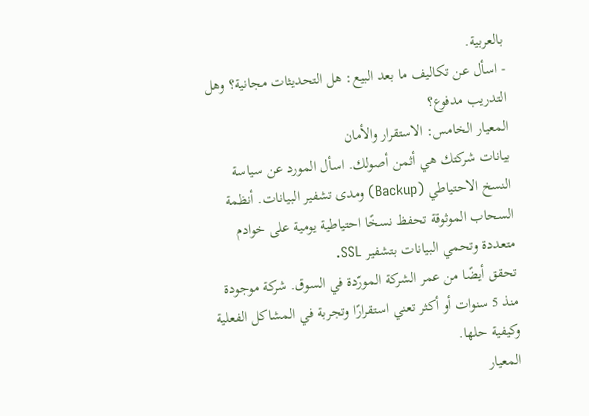بالعربية.
- اسأل عن تكاليف ما بعد البيع: هل التحديثات مجانية؟ وهل التدريب مدفوع؟
المعيار الخامس: الاستقرار والأمان
بيانات شركتك هي أثمن أصولك. اسأل المورد عن سياسة النسخ الاحتياطي (Backup) ومدى تشفير البيانات. أنظمة السحاب الموثوقة تحفظ نسخًا احتياطية يومية على خوادم متعددة وتحمي البيانات بتشفير SSL.
تحقق أيضًا من عمر الشركة المورّدة في السوق. شركة موجودة منذ 5 سنوات أو أكثر تعني استقرارًا وتجربة في المشاكل الفعلية وكيفية حلها.
المعيار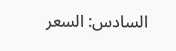السادس: السعر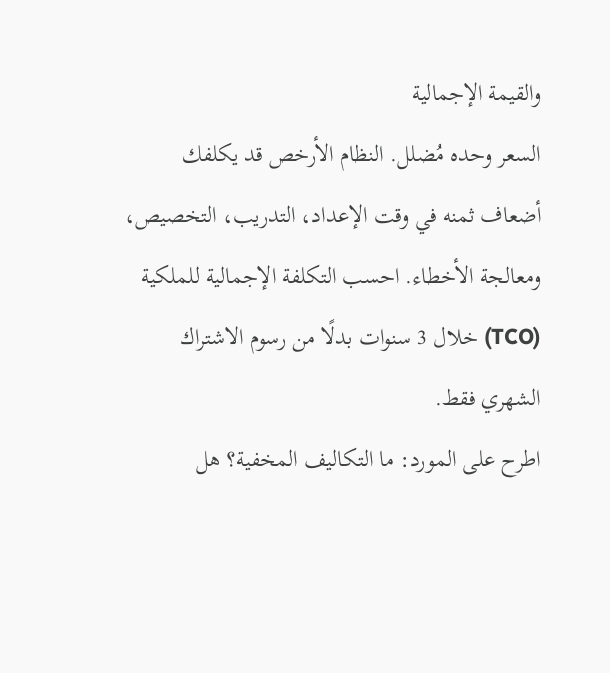والقيمة الإجمالية
السعر وحده مُضلل. النظام الأرخص قد يكلفك أضعاف ثمنه في وقت الإعداد، التدريب، التخصيص، ومعالجة الأخطاء. احسب التكلفة الإجمالية للملكية (TCO) خلال 3 سنوات بدلًا من رسوم الاشتراك الشهري فقط.
اطرح على المورد: ما التكاليف المخفية؟ هل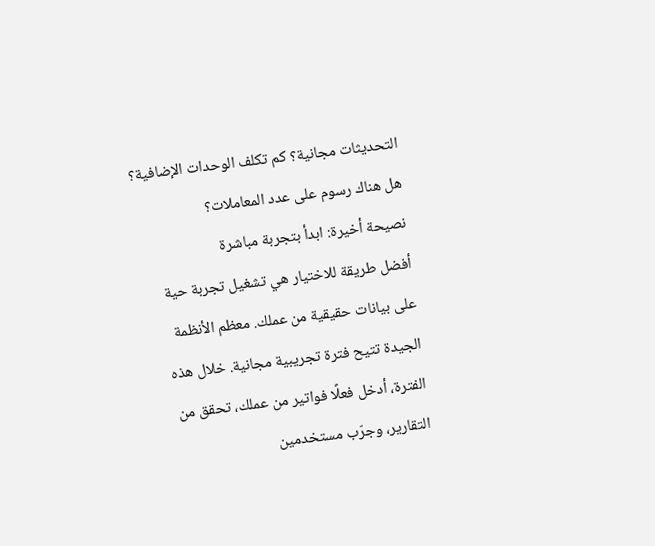التحديثات مجانية؟ كم تكلف الوحدات الإضافية؟ هل هناك رسوم على عدد المعاملات؟
نصيحة أخيرة: ابدأ بتجربة مباشرة
أفضل طريقة للاختيار هي تشغيل تجربة حية على بيانات حقيقية من عملك. معظم الأنظمة الجيدة تتيح فترة تجريبية مجانية. خلال هذه الفترة، أدخل فعلًا فواتير من عملك، تحقق من التقارير، وجرّب مستخدمين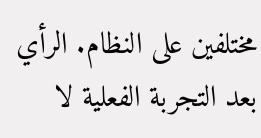مختلفين على النظام. الرأي بعد التجربة الفعلية لا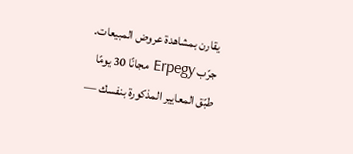يقارن بمشاهدة عروض المبيعات.
جرّب Erpegy مجانًا 30 يومًا
طبّق المعايير المذكورة بنفسك —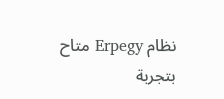نظام Erpegy متاح بتجربة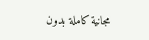مجانية كاملة بدون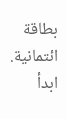بطاقة ائتمانية.
ابدأ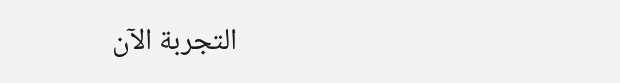التجربة الآن